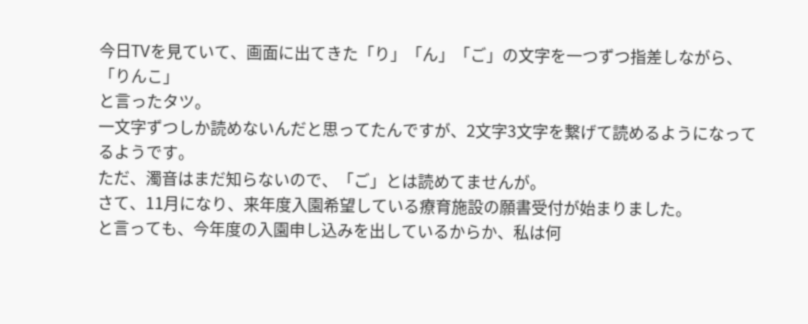今日TVを見ていて、画面に出てきた「り」「ん」「ご」の文字を一つずつ指差しながら、
「りんこ」
と言ったタツ。
一文字ずつしか読めないんだと思ってたんですが、2文字3文字を繋げて読めるようになってるようです。
ただ、濁音はまだ知らないので、「ご」とは読めてませんが。
さて、11月になり、来年度入園希望している療育施設の願書受付が始まりました。
と言っても、今年度の入園申し込みを出しているからか、私は何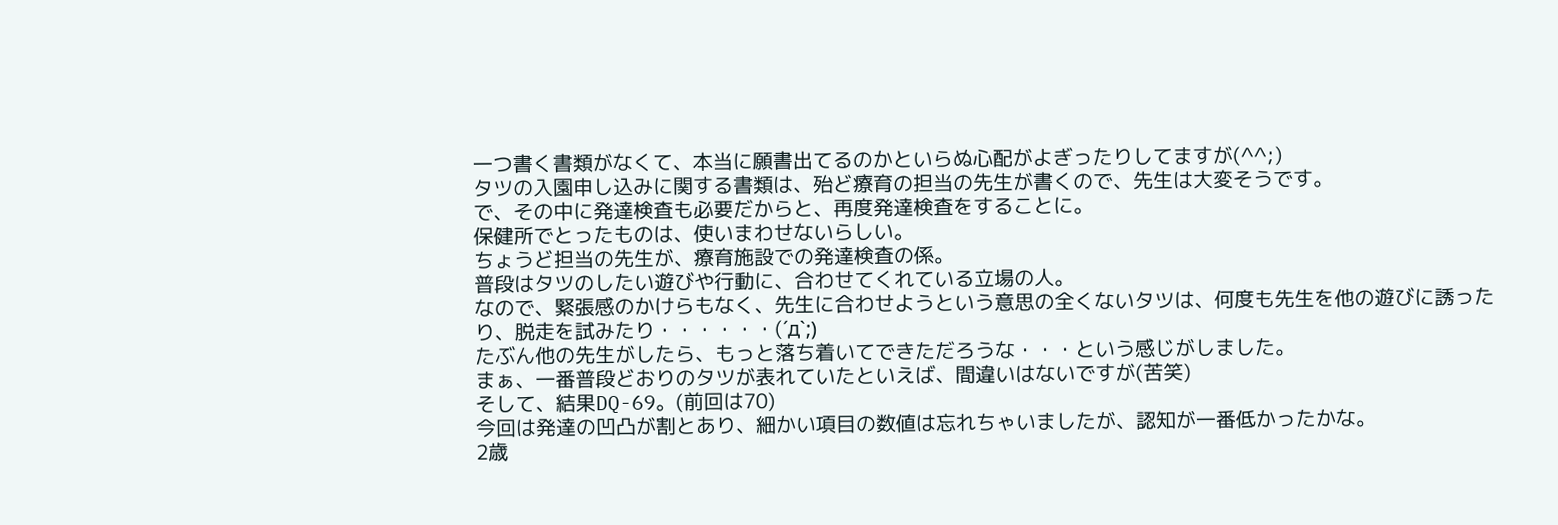一つ書く書類がなくて、本当に願書出てるのかといらぬ心配がよぎったりしてますが(^^;)
タツの入園申し込みに関する書類は、殆ど療育の担当の先生が書くので、先生は大変そうです。
で、その中に発達検査も必要だからと、再度発達検査をすることに。
保健所でとったものは、使いまわせないらしい。
ちょうど担当の先生が、療育施設での発達検査の係。
普段はタツのしたい遊びや行動に、合わせてくれている立場の人。
なので、緊張感のかけらもなく、先生に合わせようという意思の全くないタツは、何度も先生を他の遊びに誘ったり、脱走を試みたり・・・・・・(´д`;)
たぶん他の先生がしたら、もっと落ち着いてできただろうな・・・という感じがしました。
まぁ、一番普段どおりのタツが表れていたといえば、間違いはないですが(苦笑)
そして、結果DQ-69。(前回は70)
今回は発達の凹凸が割とあり、細かい項目の数値は忘れちゃいましたが、認知が一番低かったかな。
2歳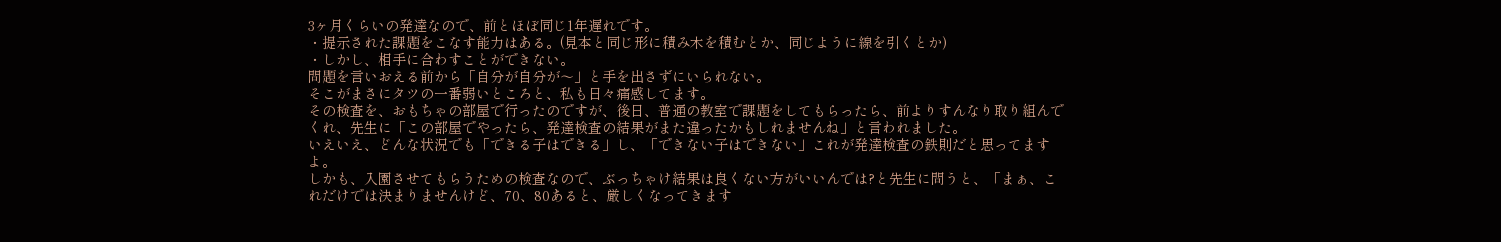3ヶ月くらいの発達なので、前とほぼ同じ1年遅れです。
・提示された課題をこなす能力はある。(見本と同じ形に積み木を積むとか、同じように線を引くとか)
・しかし、相手に合わすことができない。
問題を言いおえる前から「自分が自分が〜」と手を出さずにいられない。
そこがまさにタツの一番弱いところと、私も日々痛感してます。
その検査を、おもちゃの部屋で行ったのですが、後日、普通の教室で課題をしてもらったら、前よりすんなり取り組んでくれ、先生に「この部屋でやったら、発達検査の結果がまた違ったかもしれませんね」と言われました。
いえいえ、どんな状況でも「できる子はできる」し、「できない子はできない」これが発達検査の鉄則だと思ってますよ。
しかも、入園させてもらうための検査なので、ぶっちゃけ結果は良くない方がいいんでは?と先生に問うと、「まぁ、これだけでは決まりませんけど、70、80あると、厳しくなってきます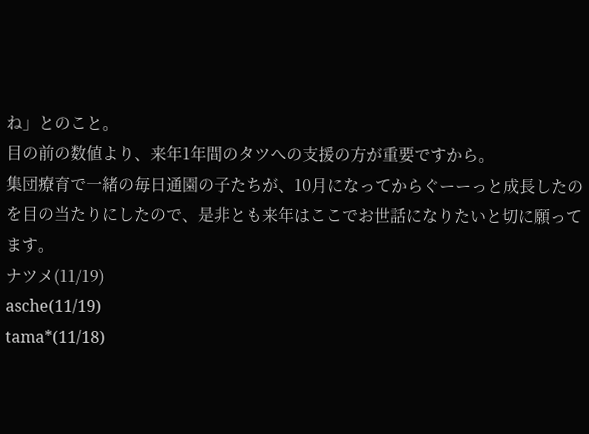ね」とのこと。
目の前の数値より、来年1年間のタツへの支援の方が重要ですから。
集団療育で一緒の毎日通園の子たちが、10月になってからぐーーっと成長したのを目の当たりにしたので、是非とも来年はここでお世話になりたいと切に願ってます。
ナツメ(11/19)
asche(11/19)
tama*(11/18)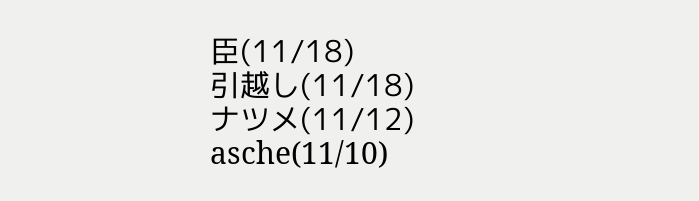臣(11/18)
引越し(11/18)
ナツメ(11/12)
asche(11/10)